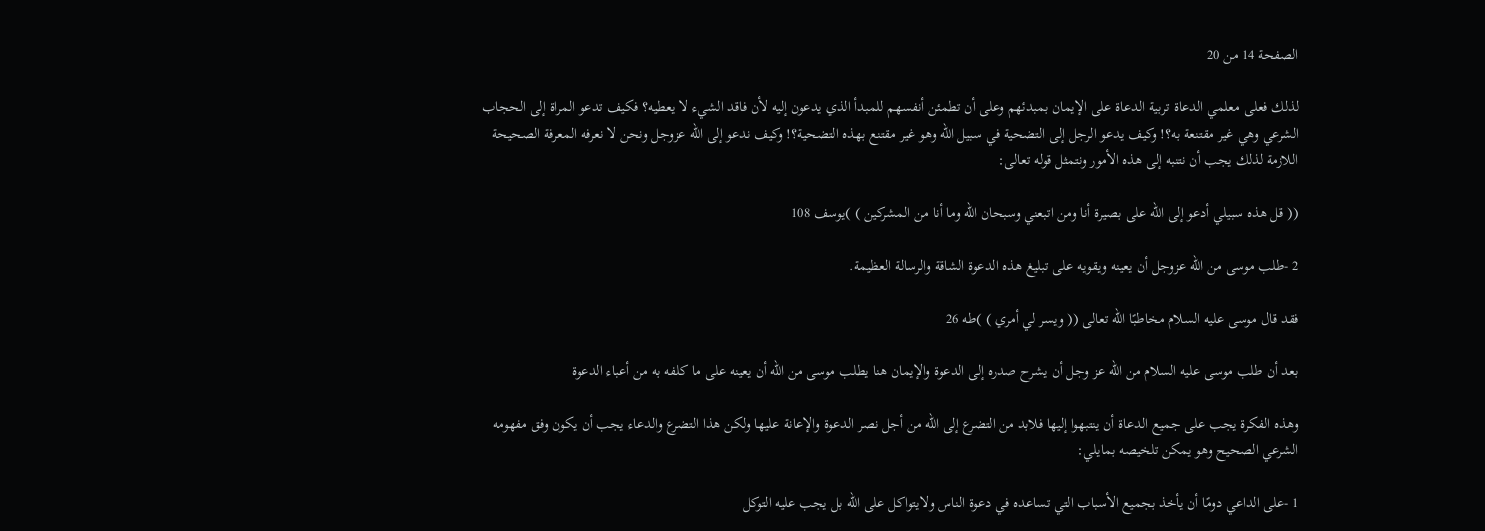الصفحة 14 من 20

لذلك فعلى معلمي الدعاة تربية الدعاة على الإيمان بمبدئهم وعلى أن تطمئن أنفسهم للمبدأ الذي يدعون إليه لأن فاقد الشيء لا يعطيه؟ فكيف تدعو المراة إلى الحجاب الشرعي وهي غير مقتنعة به؟! وكيف يدعو الرجل إلى التضحية في سبيل الله وهو غير مقتنع بهذه التضحية؟! وكيف ندعو إلى الله عزوجل ونحن لا نعرفه المعرفة الصحيحة اللازمة لذلك يجب أن نتنبه إلى هذه الأمور ونتمثل قوله تعالى:

(( قل هذه سبيلي أدعو إلى الله على بصيرة أنا ومن اتبعني وسبحان الله وما أنا من المشركين ) )يوسف 108

2 -طلب موسى من الله عزوجل أن يعينه ويقويه على تبليغ هذه الدعوة الشاقة والرسالة العظيمة.

فقد قال موسى عليه السلام مخاطبًا الله تعالى (( ويسر لي أمري ) )طه 26

بعد أن طلب موسى عليه السلام من الله عز وجل أن يشرح صدره إلى الدعوة والإيمان هنا يطلب موسى من الله أن يعينه على ما كلفه به من أعباء الدعوة

وهذه الفكرة يجب على جميع الدعاة أن ينتبهوا إليها فلابد من التضرع إلى الله من أجل نصر الدعوة والإعانة عليها ولكن هذا التضرع والدعاء يجب أن يكون وفق مفهومه الشرعي الصحيح وهو يمكن تلخيصه بمايلي:

1 -على الداعي دومًا أن يأخذ بجميع الأسباب التي تساعده في دعوة الناس ولايتواكل على الله بل يجب عليه التوكل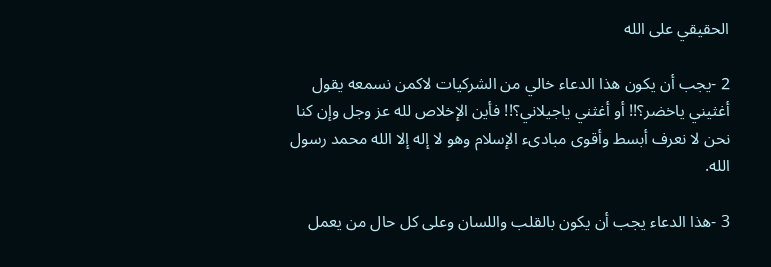الحقيقي على الله

2 -يجب أن يكون هذا الدعاء خالي من الشركيات لاكمن نسمعه يقول أغثيني ياخضر؟!! أو أغثني ياجيلاني؟!! فأين الإخلاص لله عز وجل وإن كنا نحن لا نعرف أبسط وأقوى مبادىء الإسلام وهو لا إله إلا الله محمد رسول الله.

3 -هذا الدعاء يجب أن يكون بالقلب واللسان وعلى كل حال من يعمل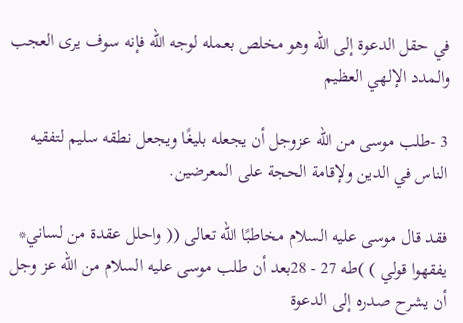في حقل الدعوة إلى الله وهو مخلص بعمله لوجه الله فإنه سوف يرى العجب والمدد الإلهي العظيم

3 -طلب موسى من الله عزوجل أن يجعله بليغًا ويجعل نطقه سليم لتفقيه الناس في الدين ولإقامة الحجة على المعرضين.

فقد قال موسى عليه السلام مخاطبًا الله تعالى (( واحلل عقدة من لساني* يفقهوا قولي ) )طه 27 - 28بعد أن طلب موسى عليه السلام من الله عز وجل أن يشرح صدره إلى الدعوة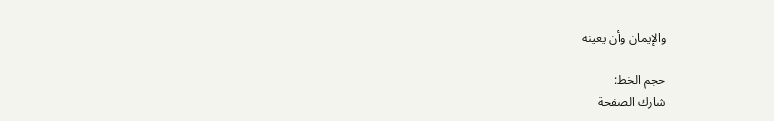والإيمان وأن يعينه

حجم الخط:
شارك الصفحة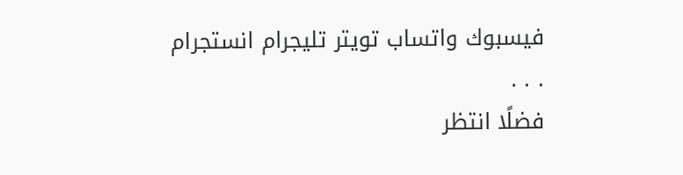فيسبوك واتساب تويتر تليجرام انستجرام
. . .
فضلًا انتظر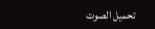تحميل الصوت